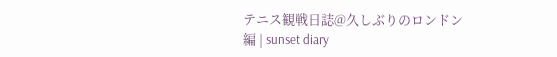テニス観戦日誌@久しぶりのロンドン編 | sunset diary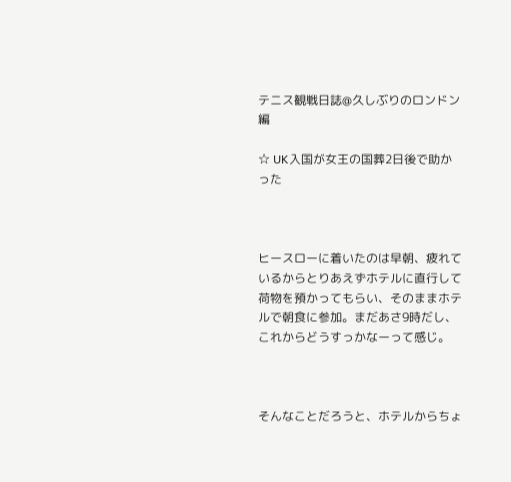テニス観戦日誌@久しぶりのロンドン編

☆ UK入国が女王の国葬2日後で助かった



ヒースローに着いたのは早朝、疲れているからとりあえずホテルに直行して荷物を預かってもらい、そのままホテルで朝食に参加。まだあさ9時だし、これからどうすっかなーって感じ。



そんなことだろうと、ホテルからちょ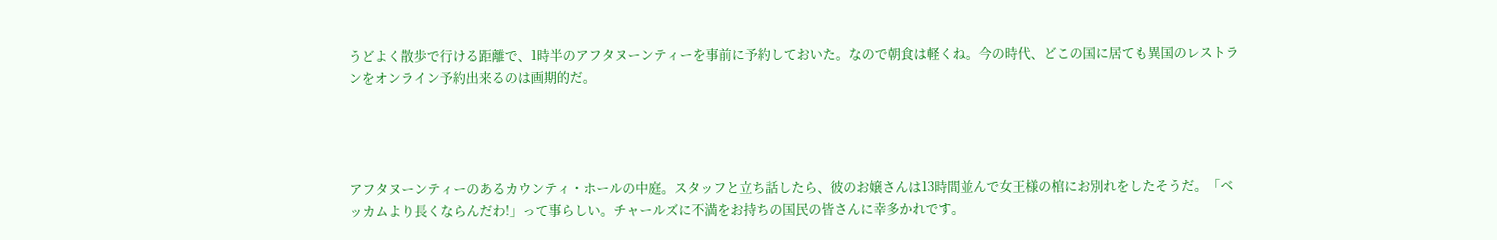うどよく散歩で行ける距離で、1時半のアフタヌーンティーを事前に予約しておいた。なので朝食は軽くね。今の時代、どこの国に居ても異国のレストランをオンライン予約出来るのは画期的だ。




アフタヌーンティーのあるカウンティ・ホールの中庭。スタッフと立ち話したら、彼のお嬢さんは13時間並んで女王様の棺にお別れをしたそうだ。「ベッカムより長くならんだわ!」って事らしい。チャールズに不満をお持ちの国民の皆さんに幸多かれです。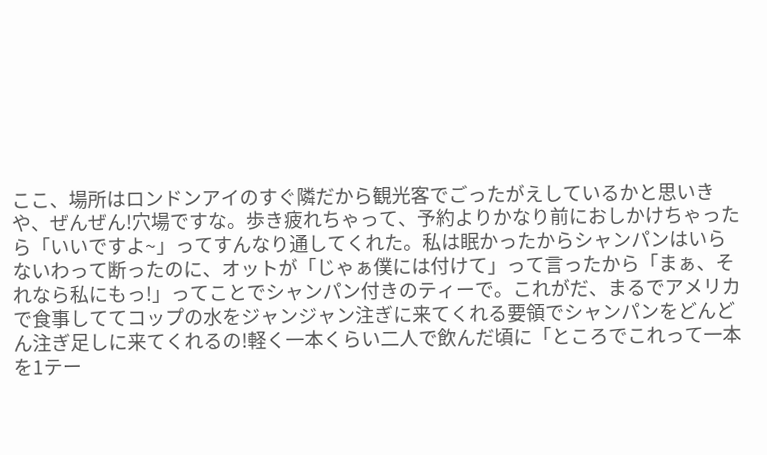ここ、場所はロンドンアイのすぐ隣だから観光客でごったがえしているかと思いきや、ぜんぜん!穴場ですな。歩き疲れちゃって、予約よりかなり前におしかけちゃったら「いいですよ~」ってすんなり通してくれた。私は眠かったからシャンパンはいらないわって断ったのに、オットが「じゃぁ僕には付けて」って言ったから「まぁ、それなら私にもっ!」ってことでシャンパン付きのティーで。これがだ、まるでアメリカで食事しててコップの水をジャンジャン注ぎに来てくれる要領でシャンパンをどんどん注ぎ足しに来てくれるの!軽く一本くらい二人で飲んだ頃に「ところでこれって一本を1テー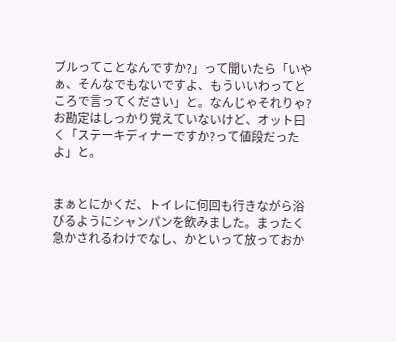ブルってことなんですか?」って聞いたら「いやぁ、そんなでもないですよ、もういいわってところで言ってください」と。なんじゃそれりゃ?お勘定はしっかり覚えていないけど、オット曰く「ステーキディナーですか?って値段だったよ」と。


まぁとにかくだ、トイレに何回も行きながら浴びるようにシャンパンを飲みました。まったく急かされるわけでなし、かといって放っておか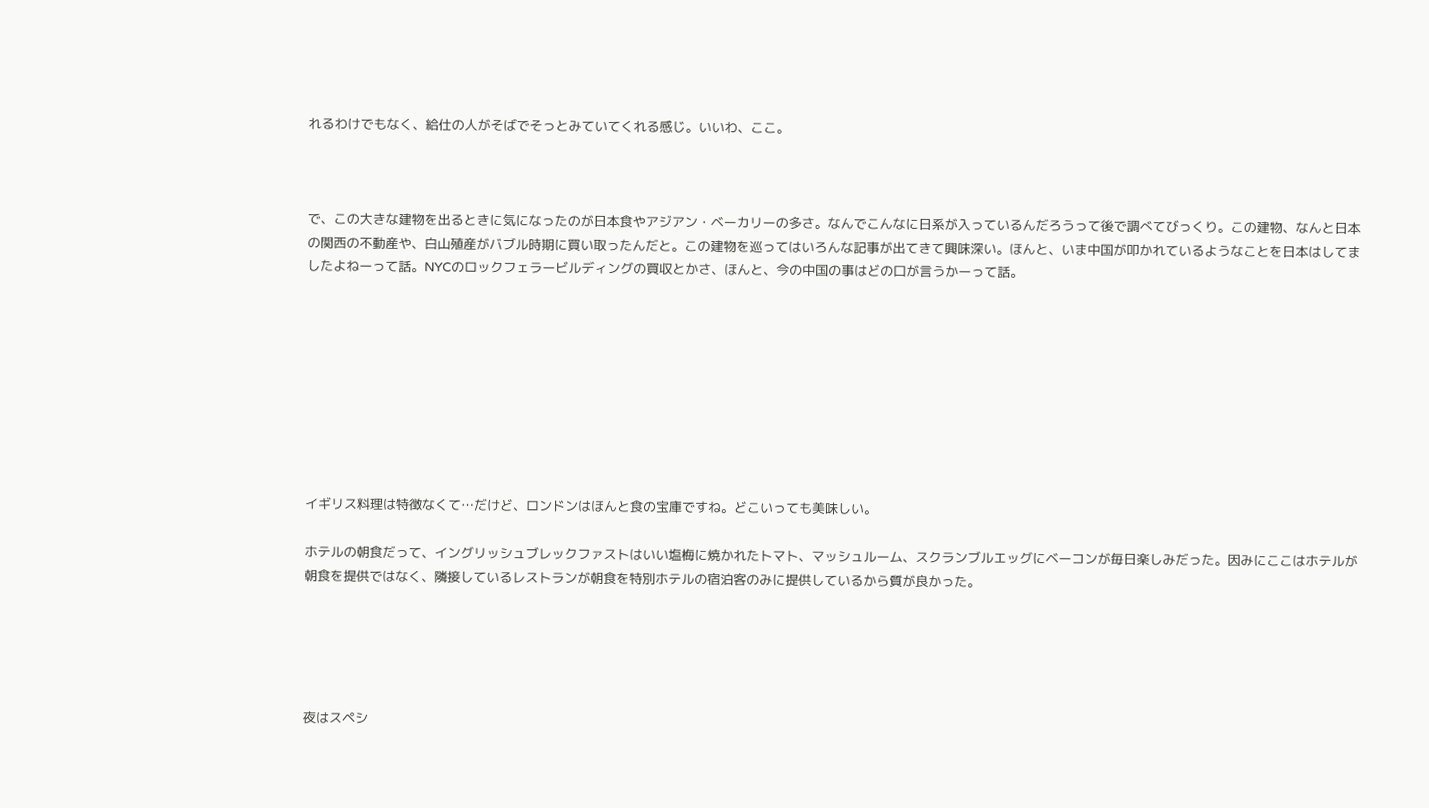れるわけでもなく、給仕の人がそばでそっとみていてくれる感じ。いいわ、ここ。



で、この大きな建物を出るときに気になったのが日本食やアジアン・ベーカリーの多さ。なんでこんなに日系が入っているんだろうって後で調べてびっくり。この建物、なんと日本の関西の不動産や、白山殖産がバブル時期に買い取ったんだと。この建物を巡ってはいろんな記事が出てきて興味深い。ほんと、いま中国が叩かれているようなことを日本はしてましたよねーって話。NYCのロックフェラービルディングの買収とかさ、ほんと、今の中国の事はどの口が言うかーって話。









イギリス料理は特徴なくて…だけど、ロンドンはほんと食の宝庫ですね。どこいっても美味しい。

ホテルの朝食だって、イングリッシュブレックファストはいい塩梅に焼かれたトマト、マッシュルーム、スクランブルエッグにベーコンが毎日楽しみだった。因みにここはホテルが朝食を提供ではなく、隣接しているレストランが朝食を特別ホテルの宿泊客のみに提供しているから質が良かった。





夜はスペシ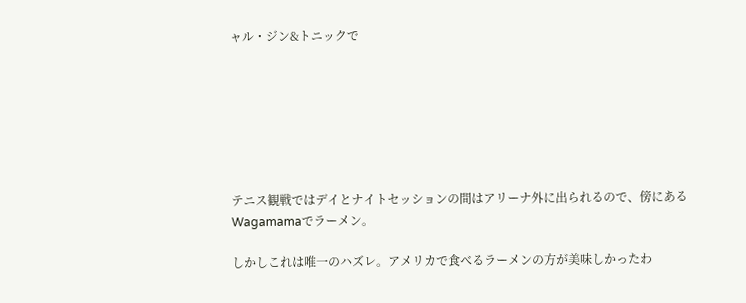ャル・ジン&トニックで







テニス観戦ではデイとナイトセッションの間はアリーナ外に出られるので、傍にあるWagamamaでラーメン。

しかしこれは唯一のハズレ。アメリカで食べるラーメンの方が美味しかったわ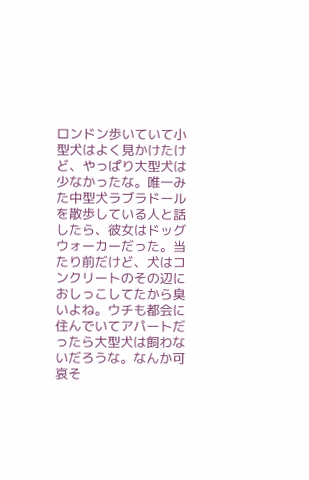ロンドン歩いていて小型犬はよく見かけたけど、やっぱり大型犬は少なかったな。唯一みた中型犬ラブラドールを散歩している人と話したら、彼女はドッグウォーカーだった。当たり前だけど、犬はコンクリートのその辺におしっこしてたから臭いよね。ウチも都会に住んでいてアパートだったら大型犬は飼わないだろうな。なんか可哀そ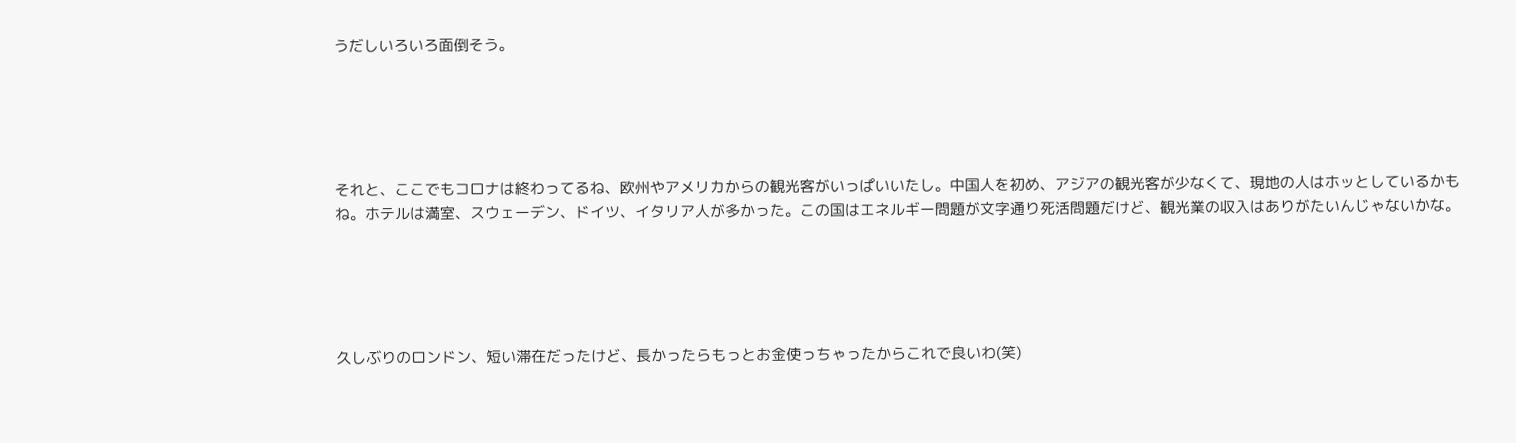うだしいろいろ面倒そう。





それと、ここでもコロナは終わってるね、欧州やアメリカからの観光客がいっぱいいたし。中国人を初め、アジアの観光客が少なくて、現地の人はホッとしているかもね。ホテルは満室、スウェーデン、ドイツ、イタリア人が多かった。この国はエネルギー問題が文字通り死活問題だけど、観光業の収入はありがたいんじゃないかな。





久しぶりのロンドン、短い滞在だったけど、長かったらもっとお金使っちゃったからこれで良いわ(笑)